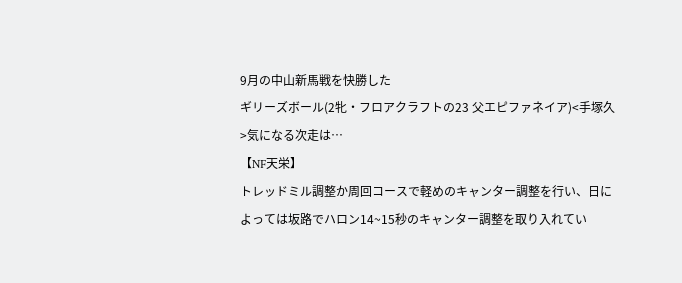9月の中山新馬戦を快勝した
ギリーズボール(2牝・フロアクラフトの23 父エピファネイア)<手塚久>気になる次走は…
【NF天栄】
トレッドミル調整か周回コースで軽めのキャンター調整を行い、日によっては坂路でハロン14~15秒のキャンター調整を取り入れてい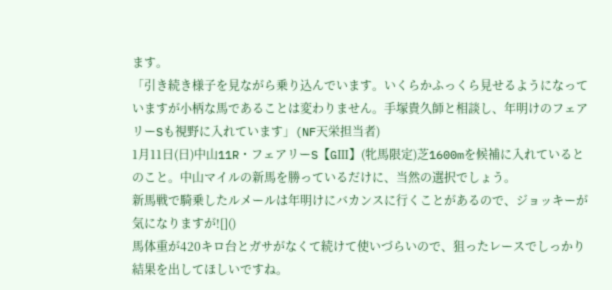ます。
「引き続き様子を見ながら乗り込んでいます。いくらかふっくら見せるようになっていますが小柄な馬であることは変わりません。手塚貴久師と相談し、年明けのフェアリーSも視野に入れています」(NF天栄担当者)
1月11日(日)中山11R・フェアリーS【GⅢ】(牝馬限定)芝1600mを候補に入れているとのこと。中山マイルの新馬を勝っているだけに、当然の選択でしょう。
新馬戦で騎乗したルメールは年明けにバカンスに行くことがあるので、ジョッキーが気になりますが![]()
馬体重が420キロ台とガサがなくて続けて使いづらいので、狙ったレースでしっかり結果を出してほしいですね。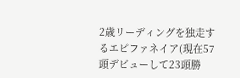2歳リーディングを独走するエピファネイア(現在57頭デビューして23頭勝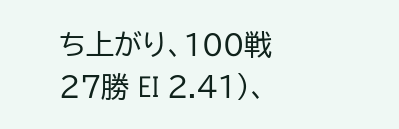ち上がり、100戦27勝 EI 2.41)、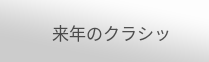来年のクラシッ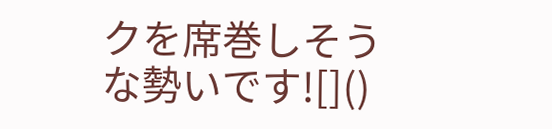クを席巻しそうな勢いです![]()